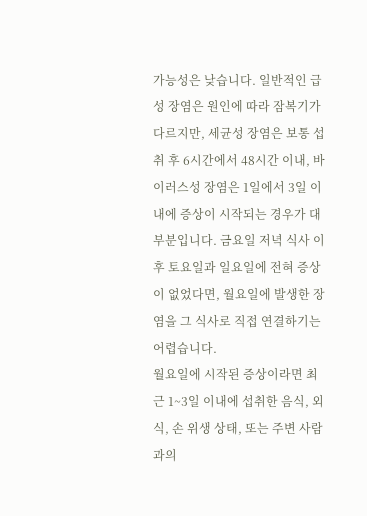가능성은 낮습니다. 일반적인 급성 장염은 원인에 따라 잠복기가 다르지만, 세균성 장염은 보통 섭취 후 6시간에서 48시간 이내, 바이러스성 장염은 1일에서 3일 이내에 증상이 시작되는 경우가 대부분입니다. 금요일 저녁 식사 이후 토요일과 일요일에 전혀 증상이 없었다면, 월요일에 발생한 장염을 그 식사로 직접 연결하기는 어렵습니다.
월요일에 시작된 증상이라면 최근 1~3일 이내에 섭취한 음식, 외식, 손 위생 상태, 또는 주변 사람과의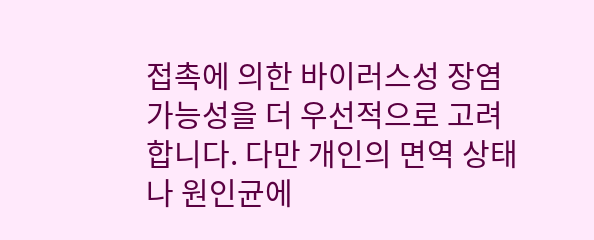접촉에 의한 바이러스성 장염 가능성을 더 우선적으로 고려합니다. 다만 개인의 면역 상태나 원인균에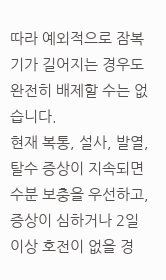따라 예외적으로 잠복기가 길어지는 경우도 완전히 배제할 수는 없습니다.
현재 복통, 설사, 발열, 탈수 증상이 지속되면 수분 보충을 우선하고, 증상이 심하거나 2일 이상 호전이 없을 경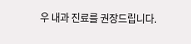우 내과 진료를 권장드립니다.